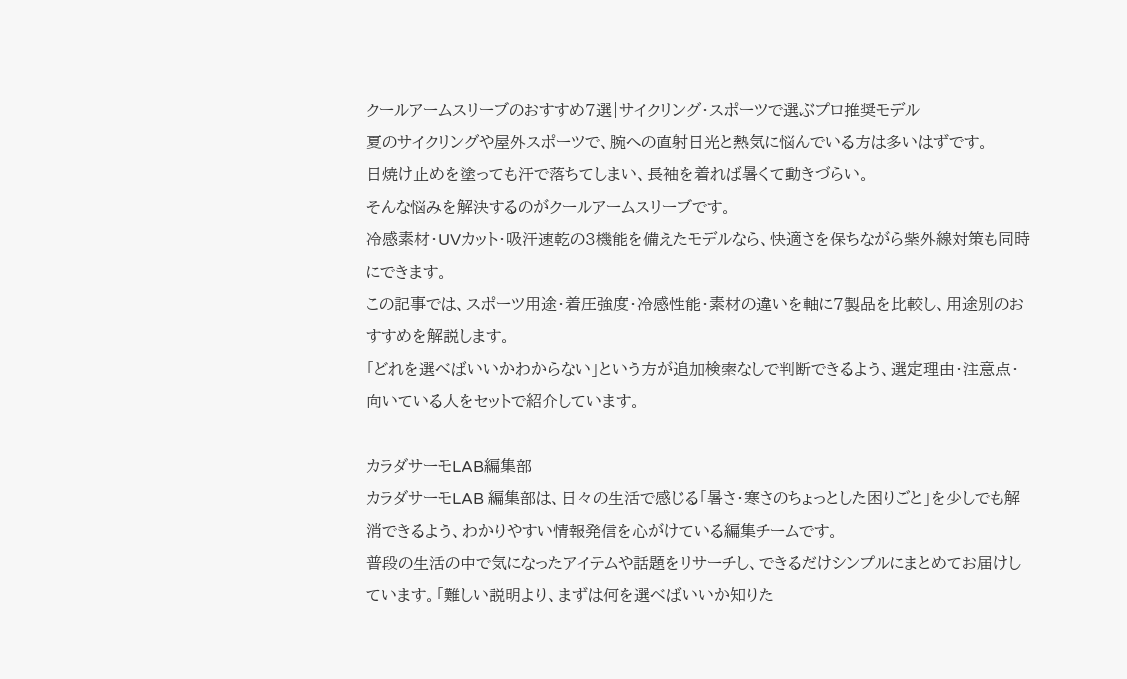クールアームスリーブのおすすめ7選|サイクリング・スポーツで選ぶプロ推奨モデル
夏のサイクリングや屋外スポーツで、腕への直射日光と熱気に悩んでいる方は多いはずです。
日焼け止めを塗っても汗で落ちてしまい、長袖を着れば暑くて動きづらい。
そんな悩みを解決するのがクールアームスリーブです。
冷感素材・UVカット・吸汗速乾の3機能を備えたモデルなら、快適さを保ちながら紫外線対策も同時にできます。
この記事では、スポーツ用途・着圧強度・冷感性能・素材の違いを軸に7製品を比較し、用途別のおすすめを解説します。
「どれを選べばいいかわからない」という方が追加検索なしで判断できるよう、選定理由・注意点・向いている人をセットで紹介しています。

カラダサーモLAB編集部
カラダサーモLAB 編集部は、日々の生活で感じる「暑さ・寒さのちょっとした困りごと」を少しでも解消できるよう、わかりやすい情報発信を心がけている編集チームです。
普段の生活の中で気になったアイテムや話題をリサーチし、できるだけシンプルにまとめてお届けしています。「難しい説明より、まずは何を選べばいいか知りた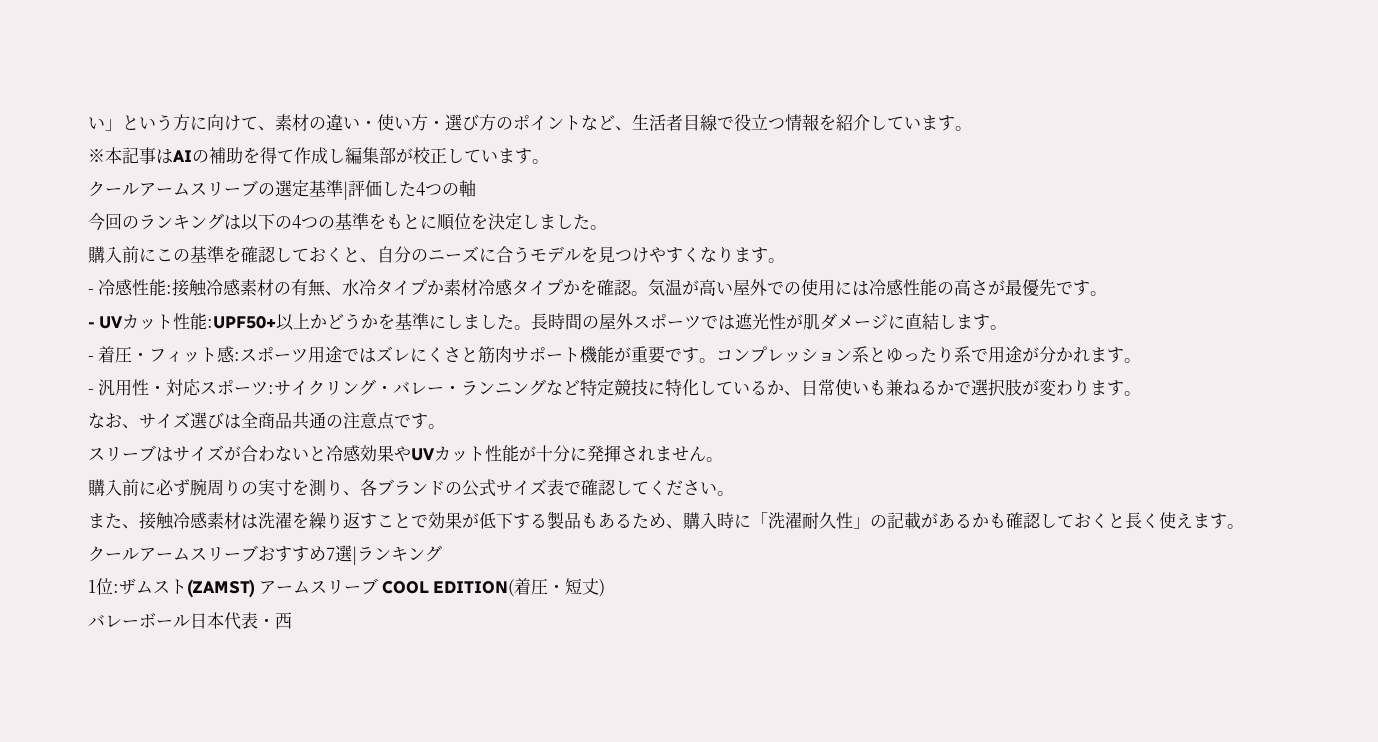い」という方に向けて、素材の違い・使い方・選び方のポイントなど、生活者目線で役立つ情報を紹介しています。
※本記事はAIの補助を得て作成し編集部が校正しています。
クールアームスリーブの選定基準|評価した4つの軸
今回のランキングは以下の4つの基準をもとに順位を決定しました。
購入前にこの基準を確認しておくと、自分のニーズに合うモデルを見つけやすくなります。
- 冷感性能:接触冷感素材の有無、水冷タイプか素材冷感タイプかを確認。気温が高い屋外での使用には冷感性能の高さが最優先です。
- UVカット性能:UPF50+以上かどうかを基準にしました。長時間の屋外スポーツでは遮光性が肌ダメージに直結します。
- 着圧・フィット感:スポーツ用途ではズレにくさと筋肉サポート機能が重要です。コンプレッション系とゆったり系で用途が分かれます。
- 汎用性・対応スポーツ:サイクリング・バレー・ランニングなど特定競技に特化しているか、日常使いも兼ねるかで選択肢が変わります。
なお、サイズ選びは全商品共通の注意点です。
スリーブはサイズが合わないと冷感効果やUVカット性能が十分に発揮されません。
購入前に必ず腕周りの実寸を測り、各ブランドの公式サイズ表で確認してください。
また、接触冷感素材は洗濯を繰り返すことで効果が低下する製品もあるため、購入時に「洗濯耐久性」の記載があるかも確認しておくと長く使えます。
クールアームスリーブおすすめ7選|ランキング
1位:ザムスト(ZAMST) アームスリーブ COOL EDITION(着圧・短丈)
バレーボール日本代表・西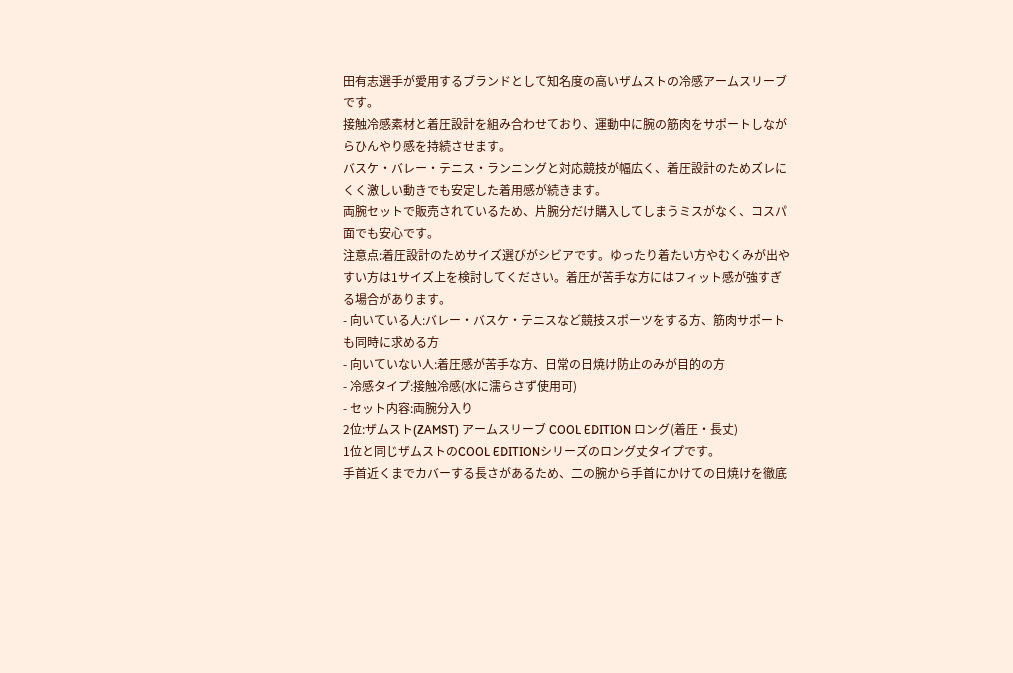田有志選手が愛用するブランドとして知名度の高いザムストの冷感アームスリーブです。
接触冷感素材と着圧設計を組み合わせており、運動中に腕の筋肉をサポートしながらひんやり感を持続させます。
バスケ・バレー・テニス・ランニングと対応競技が幅広く、着圧設計のためズレにくく激しい動きでも安定した着用感が続きます。
両腕セットで販売されているため、片腕分だけ購入してしまうミスがなく、コスパ面でも安心です。
注意点:着圧設計のためサイズ選びがシビアです。ゆったり着たい方やむくみが出やすい方は1サイズ上を検討してください。着圧が苦手な方にはフィット感が強すぎる場合があります。
- 向いている人:バレー・バスケ・テニスなど競技スポーツをする方、筋肉サポートも同時に求める方
- 向いていない人:着圧感が苦手な方、日常の日焼け防止のみが目的の方
- 冷感タイプ:接触冷感(水に濡らさず使用可)
- セット内容:両腕分入り
2位:ザムスト(ZAMST) アームスリーブ COOL EDITION ロング(着圧・長丈)
1位と同じザムストのCOOL EDITIONシリーズのロング丈タイプです。
手首近くまでカバーする長さがあるため、二の腕から手首にかけての日焼けを徹底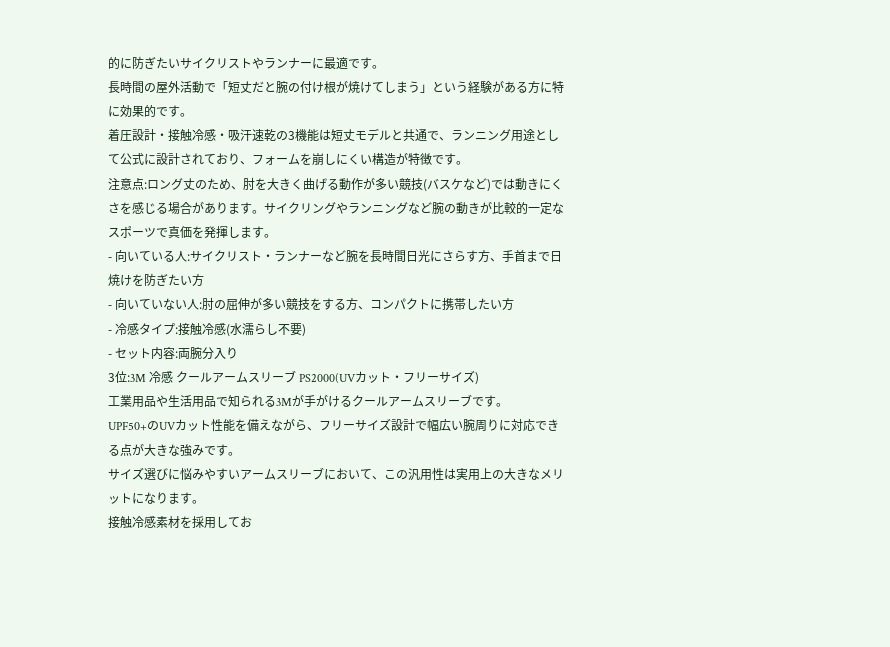的に防ぎたいサイクリストやランナーに最適です。
長時間の屋外活動で「短丈だと腕の付け根が焼けてしまう」という経験がある方に特に効果的です。
着圧設計・接触冷感・吸汗速乾の3機能は短丈モデルと共通で、ランニング用途として公式に設計されており、フォームを崩しにくい構造が特徴です。
注意点:ロング丈のため、肘を大きく曲げる動作が多い競技(バスケなど)では動きにくさを感じる場合があります。サイクリングやランニングなど腕の動きが比較的一定なスポーツで真価を発揮します。
- 向いている人:サイクリスト・ランナーなど腕を長時間日光にさらす方、手首まで日焼けを防ぎたい方
- 向いていない人:肘の屈伸が多い競技をする方、コンパクトに携帯したい方
- 冷感タイプ:接触冷感(水濡らし不要)
- セット内容:両腕分入り
3位:3M 冷感 クールアームスリーブ PS2000(UVカット・フリーサイズ)
工業用品や生活用品で知られる3Mが手がけるクールアームスリーブです。
UPF50+のUVカット性能を備えながら、フリーサイズ設計で幅広い腕周りに対応できる点が大きな強みです。
サイズ選びに悩みやすいアームスリーブにおいて、この汎用性は実用上の大きなメリットになります。
接触冷感素材を採用してお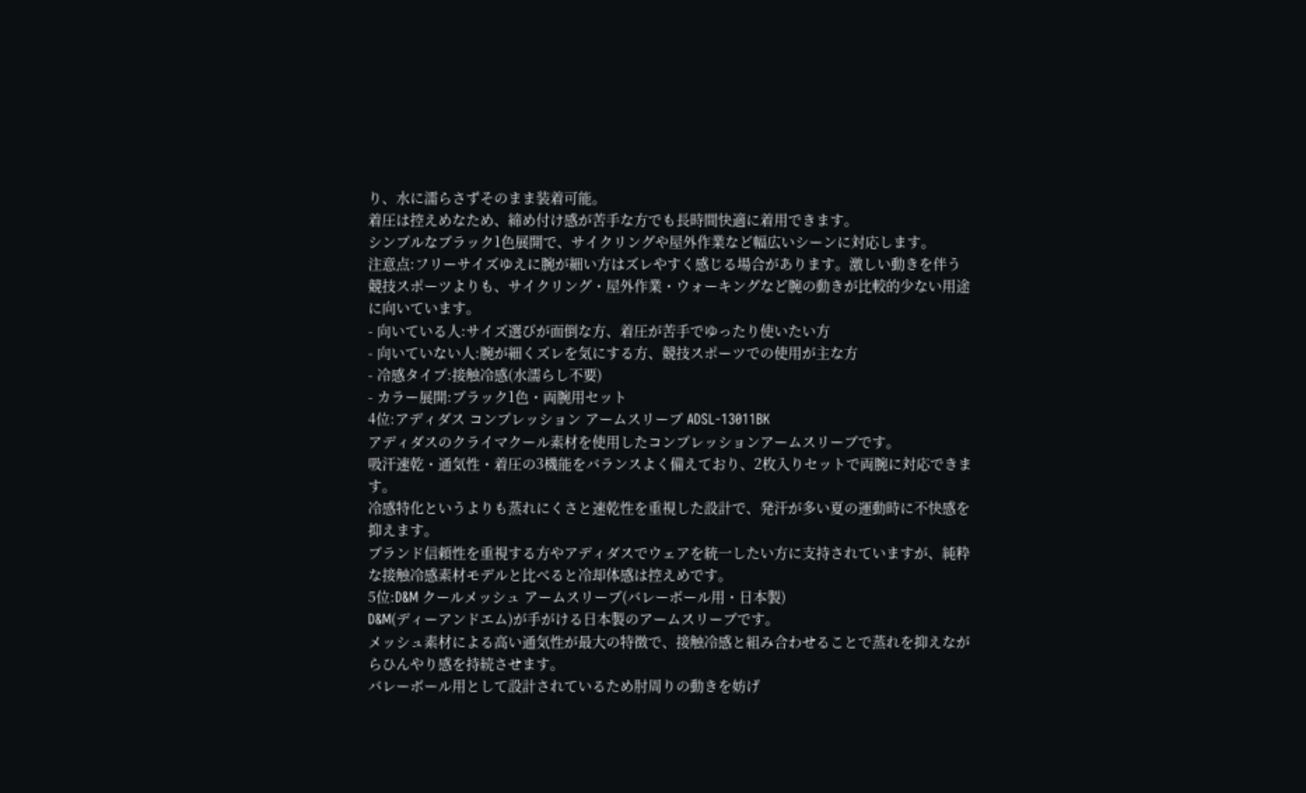り、水に濡らさずそのまま装着可能。
着圧は控えめなため、締め付け感が苦手な方でも長時間快適に着用できます。
シンプルなブラック1色展開で、サイクリングや屋外作業など幅広いシーンに対応します。
注意点:フリーサイズゆえに腕が細い方はズレやすく感じる場合があります。激しい動きを伴う競技スポーツよりも、サイクリング・屋外作業・ウォーキングなど腕の動きが比較的少ない用途に向いています。
- 向いている人:サイズ選びが面倒な方、着圧が苦手でゆったり使いたい方
- 向いていない人:腕が細くズレを気にする方、競技スポーツでの使用が主な方
- 冷感タイプ:接触冷感(水濡らし不要)
- カラー展開:ブラック1色・両腕用セット
4位:アディダス コンプレッション アームスリーブ ADSL-13011BK
アディダスのクライマクール素材を使用したコンプレッションアームスリーブです。
吸汗速乾・通気性・着圧の3機能をバランスよく備えており、2枚入りセットで両腕に対応できます。
冷感特化というよりも蒸れにくさと速乾性を重視した設計で、発汗が多い夏の運動時に不快感を抑えます。
ブランド信頼性を重視する方やアディダスでウェアを統一したい方に支持されていますが、純粋な接触冷感素材モデルと比べると冷却体感は控えめです。
5位:D&M クールメッシュ アームスリーブ(バレーボール用・日本製)
D&M(ディーアンドエム)が手がける日本製のアームスリーブです。
メッシュ素材による高い通気性が最大の特徴で、接触冷感と組み合わせることで蒸れを抑えながらひんやり感を持続させます。
バレーボール用として設計されているため肘周りの動きを妨げ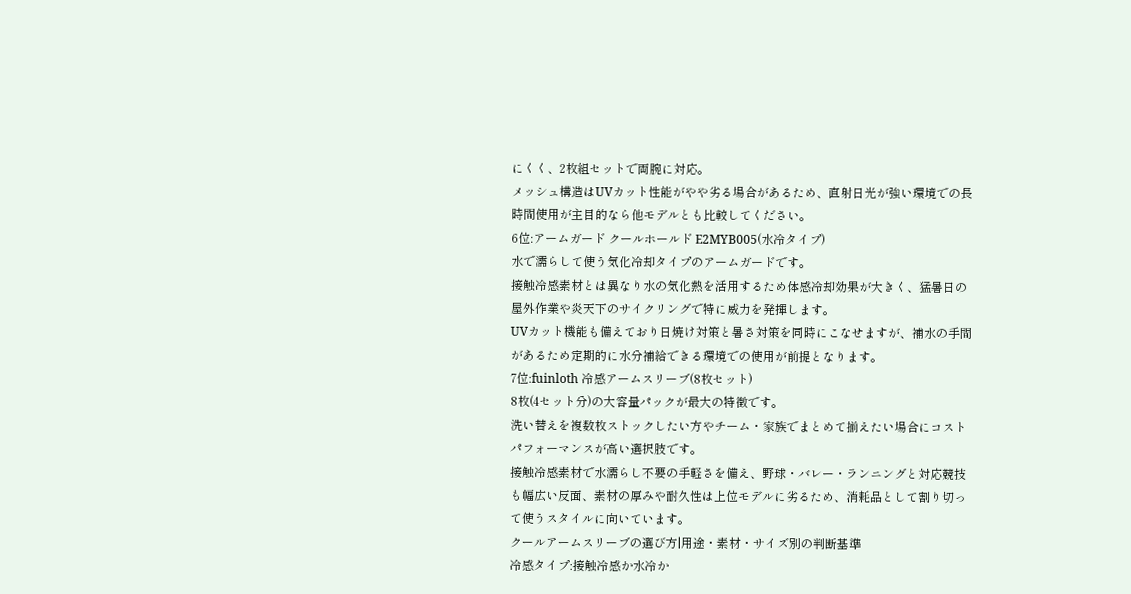にくく、2枚組セットで両腕に対応。
メッシュ構造はUVカット性能がやや劣る場合があるため、直射日光が強い環境での長時間使用が主目的なら他モデルとも比較してください。
6位:アームガード クールホールド E2MYB005(水冷タイプ)
水で濡らして使う気化冷却タイプのアームガードです。
接触冷感素材とは異なり水の気化熱を活用するため体感冷却効果が大きく、猛暑日の屋外作業や炎天下のサイクリングで特に威力を発揮します。
UVカット機能も備えており日焼け対策と暑さ対策を同時にこなせますが、補水の手間があるため定期的に水分補給できる環境での使用が前提となります。
7位:fuinloth 冷感アームスリーブ(8枚セット)
8枚(4セット分)の大容量パックが最大の特徴です。
洗い替えを複数枚ストックしたい方やチーム・家族でまとめて揃えたい場合にコストパフォーマンスが高い選択肢です。
接触冷感素材で水濡らし不要の手軽さを備え、野球・バレー・ランニングと対応競技も幅広い反面、素材の厚みや耐久性は上位モデルに劣るため、消耗品として割り切って使うスタイルに向いています。
クールアームスリーブの選び方|用途・素材・サイズ別の判断基準
冷感タイプ:接触冷感か水冷か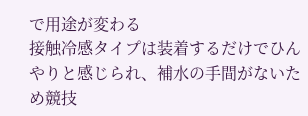で用途が変わる
接触冷感タイプは装着するだけでひんやりと感じられ、補水の手間がないため競技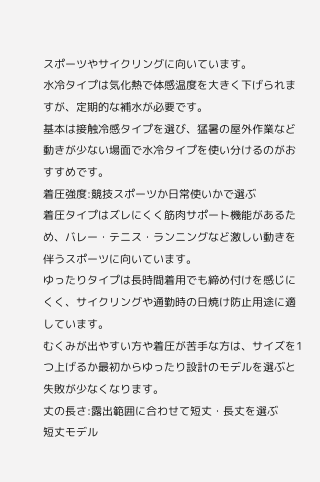スポーツやサイクリングに向いています。
水冷タイプは気化熱で体感温度を大きく下げられますが、定期的な補水が必要です。
基本は接触冷感タイプを選び、猛暑の屋外作業など動きが少ない場面で水冷タイプを使い分けるのがおすすめです。
着圧強度:競技スポーツか日常使いかで選ぶ
着圧タイプはズレにくく筋肉サポート機能があるため、バレー・テニス・ランニングなど激しい動きを伴うスポーツに向いています。
ゆったりタイプは長時間着用でも締め付けを感じにくく、サイクリングや通勤時の日焼け防止用途に適しています。
むくみが出やすい方や着圧が苦手な方は、サイズを1つ上げるか最初からゆったり設計のモデルを選ぶと失敗が少なくなります。
丈の長さ:露出範囲に合わせて短丈・長丈を選ぶ
短丈モデル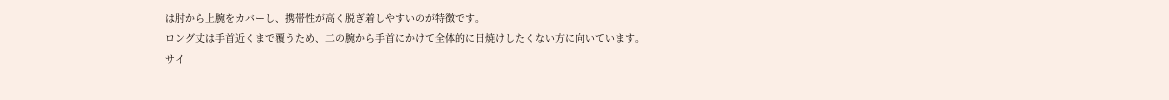は肘から上腕をカバーし、携帯性が高く脱ぎ着しやすいのが特徴です。
ロング丈は手首近くまで覆うため、二の腕から手首にかけて全体的に日焼けしたくない方に向いています。
サイ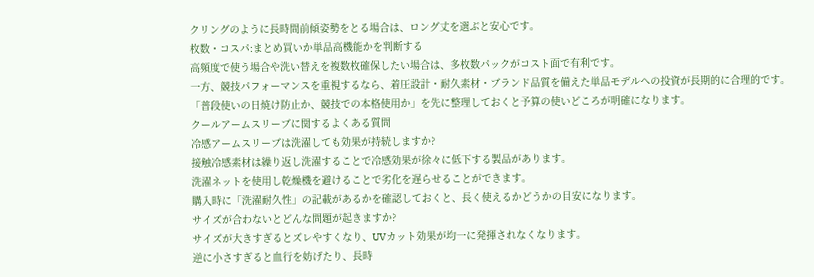クリングのように長時間前傾姿勢をとる場合は、ロング丈を選ぶと安心です。
枚数・コスパ:まとめ買いか単品高機能かを判断する
高頻度で使う場合や洗い替えを複数枚確保したい場合は、多枚数パックがコスト面で有利です。
一方、競技パフォーマンスを重視するなら、着圧設計・耐久素材・ブランド品質を備えた単品モデルへの投資が長期的に合理的です。
「普段使いの日焼け防止か、競技での本格使用か」を先に整理しておくと予算の使いどころが明確になります。
クールアームスリーブに関するよくある質問
冷感アームスリーブは洗濯しても効果が持続しますか?
接触冷感素材は繰り返し洗濯することで冷感効果が徐々に低下する製品があります。
洗濯ネットを使用し乾燥機を避けることで劣化を遅らせることができます。
購入時に「洗濯耐久性」の記載があるかを確認しておくと、長く使えるかどうかの目安になります。
サイズが合わないとどんな問題が起きますか?
サイズが大きすぎるとズレやすくなり、UVカット効果が均一に発揮されなくなります。
逆に小さすぎると血行を妨げたり、長時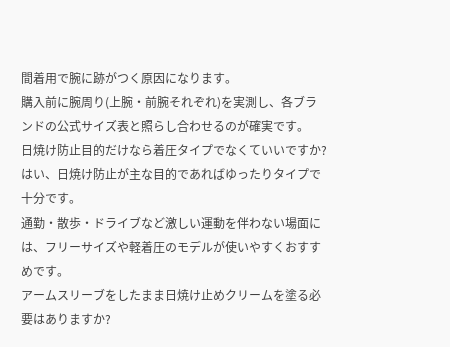間着用で腕に跡がつく原因になります。
購入前に腕周り(上腕・前腕それぞれ)を実測し、各ブランドの公式サイズ表と照らし合わせるのが確実です。
日焼け防止目的だけなら着圧タイプでなくていいですか?
はい、日焼け防止が主な目的であればゆったりタイプで十分です。
通勤・散歩・ドライブなど激しい運動を伴わない場面には、フリーサイズや軽着圧のモデルが使いやすくおすすめです。
アームスリーブをしたまま日焼け止めクリームを塗る必要はありますか?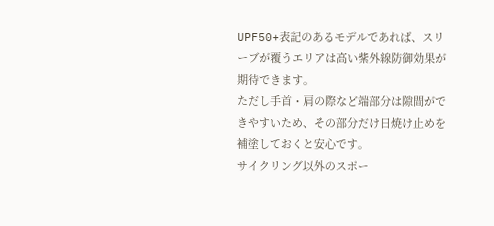UPF50+表記のあるモデルであれば、スリーブが覆うエリアは高い紫外線防御効果が期待できます。
ただし手首・肩の際など端部分は隙間ができやすいため、その部分だけ日焼け止めを補塗しておくと安心です。
サイクリング以外のスポー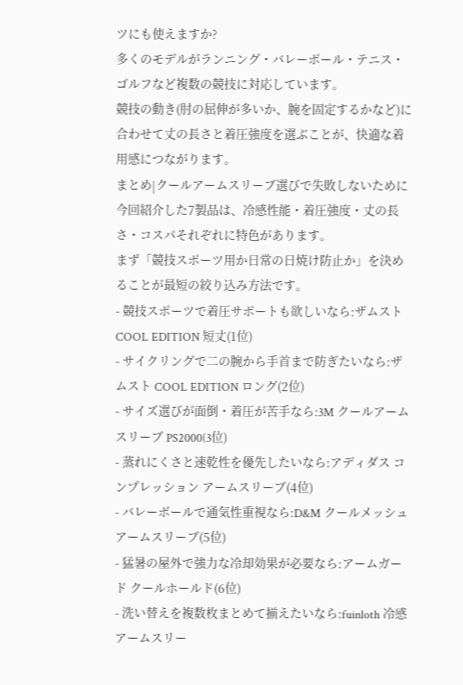ツにも使えますか?
多くのモデルがランニング・バレーボール・テニス・ゴルフなど複数の競技に対応しています。
競技の動き(肘の屈伸が多いか、腕を固定するかなど)に合わせて丈の長さと着圧強度を選ぶことが、快適な着用感につながります。
まとめ|クールアームスリーブ選びで失敗しないために
今回紹介した7製品は、冷感性能・着圧強度・丈の長さ・コスパそれぞれに特色があります。
まず「競技スポーツ用か日常の日焼け防止か」を決めることが最短の絞り込み方法です。
- 競技スポーツで着圧サポートも欲しいなら:ザムスト COOL EDITION 短丈(1位)
- サイクリングで二の腕から手首まで防ぎたいなら:ザムスト COOL EDITION ロング(2位)
- サイズ選びが面倒・着圧が苦手なら:3M クールアームスリーブ PS2000(3位)
- 蒸れにくさと速乾性を優先したいなら:アディダス コンプレッション アームスリーブ(4位)
- バレーボールで通気性重視なら:D&M クールメッシュ アームスリーブ(5位)
- 猛暑の屋外で強力な冷却効果が必要なら:アームガード クールホールド(6位)
- 洗い替えを複数枚まとめて揃えたいなら:fuinloth 冷感アームスリー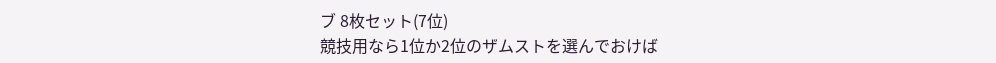ブ 8枚セット(7位)
競技用なら1位か2位のザムストを選んでおけば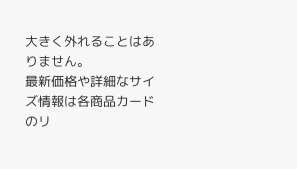大きく外れることはありません。
最新価格や詳細なサイズ情報は各商品カードのリ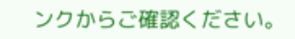ンクからご確認ください。